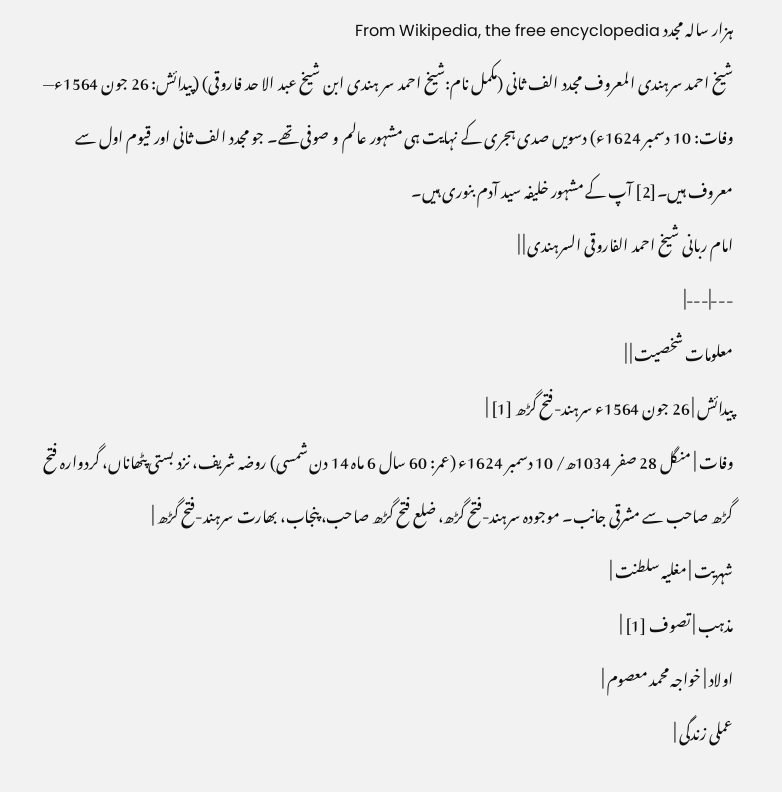ہزار سالہ مجدد From Wikipedia, the free encyclopedia
شیخ احمد سرہندی المعروف مجدد الف ثانی (مکمل نام:شیخ احمد سر ہندی ابن شیخ عبد الا حد فاروقی) (پیدائش: 26 جون 1564ء— وفات: 10 دسمبر 1624ء) دسویں صدی ہجری کے نہایت ہی مشہور عالم و صوفی تھے۔ جو مجدد الف ثانی اور قیوم اول سے معروف ہیں۔[2] آپ کے مشہور خلیفہ سید آدم بنوری ہیں۔
امام ربانی شیخ احمد الفاروقی السرہندی | |
---|---|
معلومات شخصیت | |
پیدائش | 26 جون 1564ء سرہند-فتح گڑھ [1] |
وفات | منگل 28 صفر 1034ھ/ 10 دسمبر 1624ء (عمر: 60 سال 6 ماہ 14 دن شمسی) روضہ شریف، نزد بستی پٹھاناں، گردوارہ فتح گڑھ صاحب سے مشرقی جانب۔ موجودہ سرہند-فتح گڑھ، ضلع فتح گڑھ صاحب، پنجاب، بھارت سرہند-فتح گڑھ |
شہریت | مغلیہ سلطنت |
مذہب | تصوف [1] |
اولاد | خواجہ محمد معصوم |
عملی زندگی |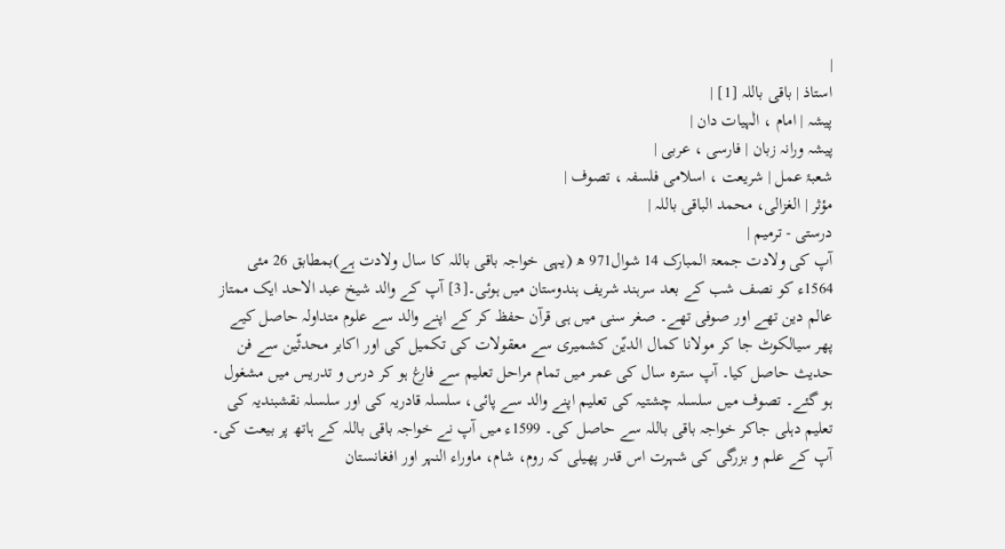|
استاذ | باقی باللہ [1] |
پیشہ | امام ، الٰہیات دان |
پیشہ ورانہ زبان | فارسی ، عربی |
شعبۂ عمل | شریعت ، اسلامی فلسفہ ، تصوف |
مؤثر | الغزالی، محمد الباقی باللہ |
درستی - ترمیم |
آپ کی ولادت جمعۃ المبارک 14 شوال971 ھ (یہی خواجہ باقی باللہ کا سال ولادت ہے)بمطابق 26 مئی 1564ء کو نصف شب کے بعد سرہند شریف ہندوستان میں ہوئی۔[3] آپ کے والد شیخ عبد الاحد ایک ممتاز عالم دین تھے اور صوفی تھے۔ صغر سنی میں ہی قرآن حفظ کر کے اپنے والد سے علوم متداولہ حاصل کیے پھر سیالکوٹ جا کر مولانا کمال الدیّن کشمیری سے معقولات کی تکمیل کی اور اکابر محدثّین سے فن حدیث حاصل کیا۔ آپ سترہ سال کی عمر میں تمام مراحل تعلیم سے فارغ ہو کر درس و تدریس میں مشغول ہو گئے۔ تصوف میں سلسلہ چشتیہ کی تعلیم اپنے والد سے پائی، سلسلہ قادریہ کی اور سلسلہ نقشبندیہ کی تعلیم دہلی جاکر خواجہ باقی باللہ سے حاصل کی۔ 1599ء میں آپ نے خواجہ باقی باللہ کے ہاتھ پر بیعت کی۔ آپ کے علم و بزرگی کی شہرت اس قدر پھیلی کہ روم، شام، ماوراء النہر اور افغانستان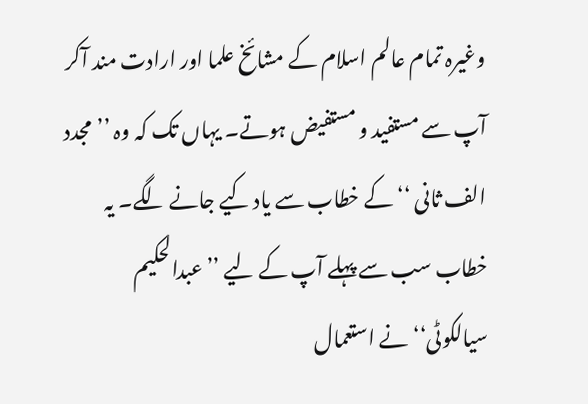وغیرہ تمام عالم اسلام کے مشائخ علما اور ارادت مند آکر آپ سے مستفید و مستفیض ہوتے۔ یہاں تک کہ وہ ’’مجدد الف ثانی ‘‘ کے خطاب سے یاد کیے جانے لگے۔ یہ خطاب سب سے پہلے آپ کے لیے ’’عبدالحکیم سیالکوٹی‘‘ نے استعمال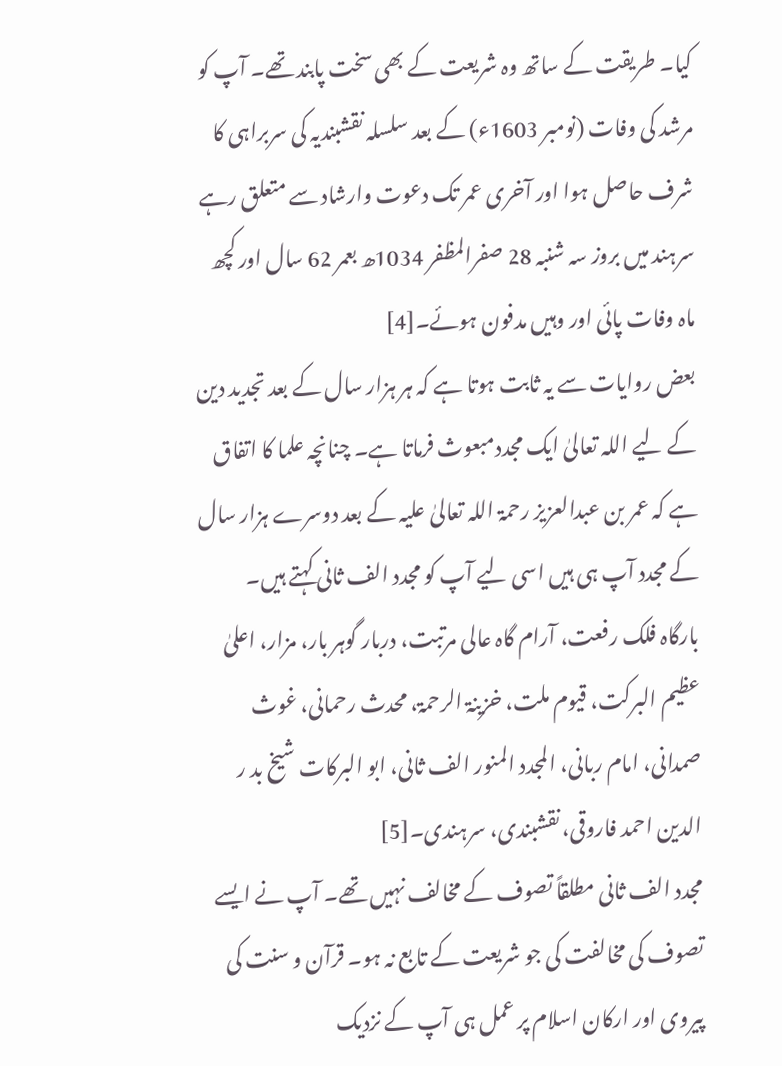کیا۔ طریقت کے ساتھ وہ شریعت کے بھی سخت پابند تھے۔ آپ کو مرشد کی وفات (نومبر 1603ء) کے بعد سلسلہ نقشبندیہ کی سربراہی کا شرف حاصل ہوا اور آخری عمر تک دعوت وارشاد سے متعلق رہے سرہند میں بروز سہ شنبہ 28 صفرالمظفر 1034ھ بعمر 62 سال اور کچھ ماہ وفات پائی اور وہیں مدفون ہوئے۔[4]
بعض روایات سے یہ ثابت ہوتا ہے کہ ہر ہزار سال کے بعد تجدید دین کے لیے اللہ تعالیٰ ایک مجددمبعوث فرماتا ہے۔ چنانچہ علما کا اتفاق ہے کہ عمر بن عبدالعزیز رحمۃ اللہ تعالیٰ علیہ کے بعد دوسرے ہزار سال کے مجدد آپ ہی ہیں اسی لیے آپ کو مجدد الف ثانی کہتے ہیں۔
بارگاہ فلک رفعت، آرام گاہ عالی مرتبت، دربار گوہر بار، مزار، اعلیٰ عظیم البرکت، قیوم ملت، خزینۃ الرحمۃ، محدث رحمانی، غوث صمدانی، امام ربانی، المجدد المنور الف ثانی، ابو البرکات شیخ بد ر الدین احمد فاروقی، نقشبندی، سرہندی۔[5]
مجدد الف ثانی مطلقاً تصوف کے مخالف نہیں تھے۔ آپ نے ایسے تصوف کی مخالفت کی جو شریعت کے تابع نہ ہو۔ قرآن و سنت کی پیروی اور ارکان اسلام پر عمل ہی آپ کے نزدیک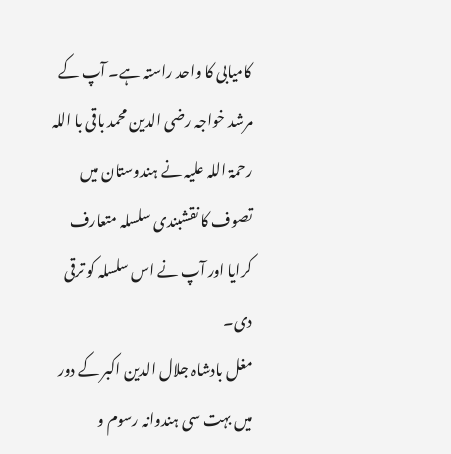کامیابی کا واحد راستہ ہے۔ آپ کے مرشد خواجہ رضی الدین محمد باقی با اللہ رحمۃ اللہ علیہ نے ہندوستان میں تصوف کا نقشبندی سلسلہ متعارف کرایا اور آپ نے اس سلسلہ کو ترقی دی۔
مغل بادشاہ جلال الدین اکبر کے دور میں بہت سی ہندوانہ رسوم و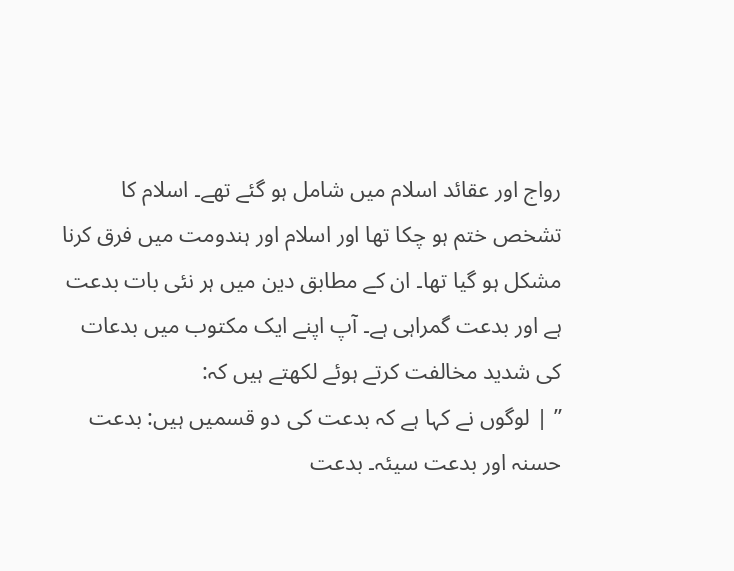رواج اور عقائد اسلام میں شامل ہو گئے تھے۔ اسلام کا تشخص ختم ہو چکا تھا اور اسلام اور ہندومت میں فرق کرنا مشکل ہو گیا تھا۔ ان کے مطابق دین میں ہر نئی بات بدعت ہے اور بدعت گمراہی ہے۔ آپ اپنے ایک مکتوب میں بدعات کی شدید مخالفت کرتے ہوئے لکھتے ہیں کہ:
” | لوگوں نے کہا ہے کہ بدعت کی دو قسمیں ہیں: بدعت حسنہ اور بدعت سیئہ۔ بدعت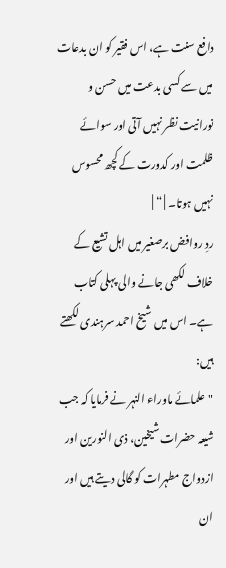دافع سنت ہے، اس فقیر کو ان بدعات میں سے کسی بدعت میں حسن و نورانیت نظر نہیں آتی اور سوائے ظلمت اور کدورت کے کچھ محسوس نہیں ہوتا۔ | “ |
ردِ روافض برصغیر میں اہل تشیع کے خلاف لکھی جانے والی پہلی کتاب ہے۔ اس میں شیخ احمد سرہندی لکھتے ہیں:
"علمائے ماوراء النہر نے فرمایا کہ جب شیعہ حضرات شیخین، ذی النورین اور ازدواج مطہرات کو گالی دیتے ہیں اور ان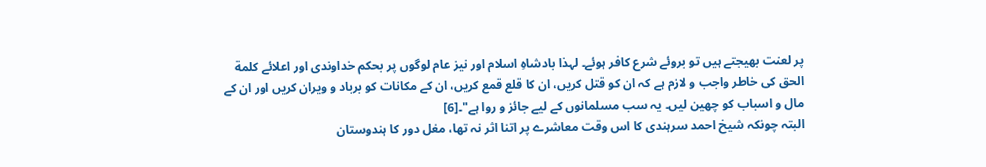پر لعنت بھیجتے ہیں تو بروئے شرع کافر ہوئے۔ لہذا بادشاہِ اسلام اور نیز عام لوگوں پر بحکم خداوندی اور اعلائے کلمة الحق کی خاطر واجب و لازم ہے کہ ان کو قتل کریں، ان کا قلع قمع کریں، ان کے مکانات کو برباد و ویران کریں اور ان کے مال و اسباب کو چھین لیں۔ یہ سب مسلمانوں کے لیے جائز و روا ہے"۔[6]
البتہ چونکہ شیخ احمد سرہندی کا اس وقت معاشرے پر اتنا اثر نہ تھا، مغل دور کا ہندوستان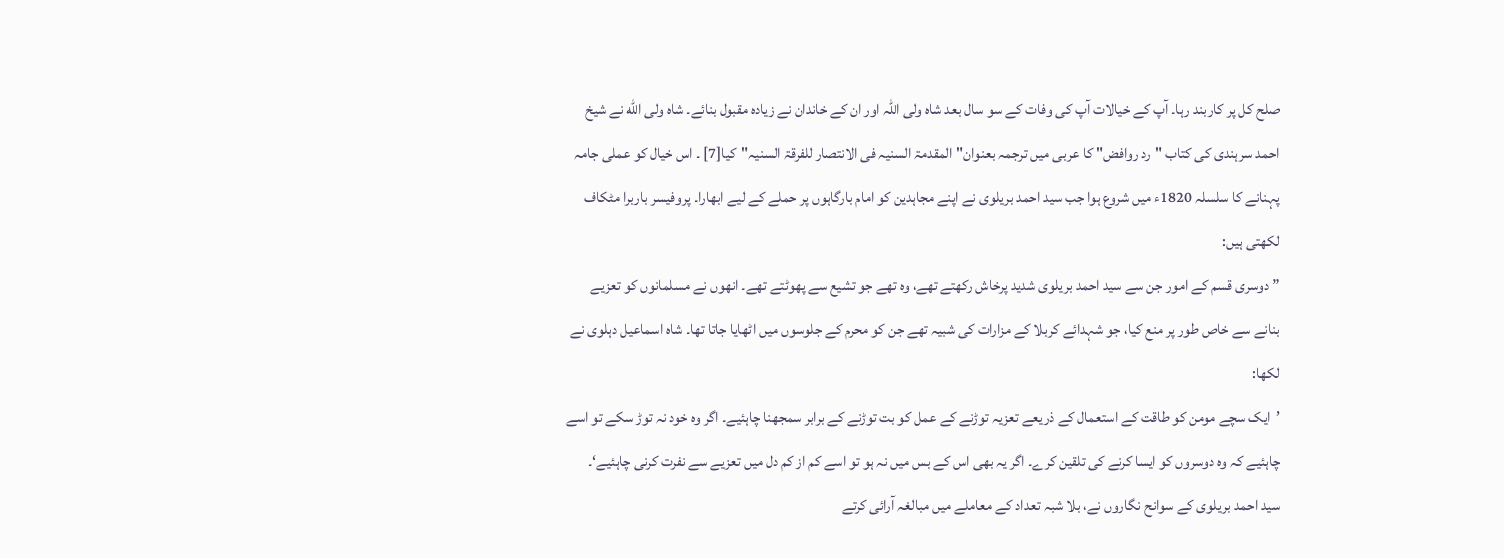صلح کل پر کاربند رہا۔ آپ کے خیالات آپ کی وفات کے سو سال بعد شاہ ولی اللہ اور ان کے خاندان نے زیادہ مقبول بنائے۔ شاہ ولی الله نے شیخ احمد سرہندی کی کتاب "رد روافض" کا عربی میں ترجمہ بعنوان"المقدمۃ السنیہ فی الانتصار للفرقۃ السنیہ"کیا[7] ۔ اس خیال کو عملی جامہ پہنانے کا سلسلہ 1820ء میں شروع ہوا جب سید احمد بریلوی نے اپنے مجاہدین کو امام بارگاہوں پر حملے کے لیے ابھارا۔ پروفیسر باربرا مٹکاف لکھتی ہیں:
” دوسری قسم کے امور جن سے سید احمد بریلوی شدید پرخاش رکھتے تھے، وہ تھے جو تشیع سے پھوٹتے تھے۔ انھوں نے مسلمانوں کو تعزیے بنانے سے خاص طور پر منع کیا، جو شہدائے کربلا کے مزارات کی شبیہ تھے جن کو محرم کے جلوسوں میں اٹھایا جاتا تھا۔ شاہ اسماعیل دہلوی نے لکھا:
’ایک سچے مومن کو طاقت کے استعمال کے ذریعے تعزیہ توڑنے کے عمل کو بت توڑنے کے برابر سمجھنا چاہئیے۔ اگر وہ خود نہ توڑ سکے تو اسے چاہئیے کہ وہ دوسروں کو ایسا کرنے کی تلقین کرے۔ اگر یہ بھی اس کے بس میں نہ ہو تو اسے کم از کم دل میں تعزیے سے نفرت کرنی چاہئیے‘۔
سید احمد بریلوی کے سوانح نگاروں نے، بلا شبہ تعداد کے معاملے میں مبالغہ آرائی کرتے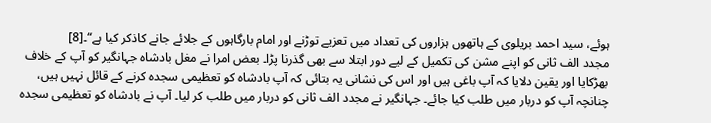ہوئے، سید احمد بریلوی کے ہاتھوں ہزاروں کی تعداد میں تعزیے توڑنے اور امام بارگاہوں کے جلائے جانے کاذکر کیا ہے“۔[8]
مجدد الف ثانی کو اپنے مشن کی تکمیل کے لیے دور ابتلا سے بھی گذرنا پڑا۔ بعض امرا نے مغل بادشاہ جہانگیر کو آپ کے خلاف بھڑکایا اور یقین دلایا کہ آپ باغی ہیں اور اس کی نشانی یہ بتائی کہ آپ بادشاہ کو تعظیمی سجدہ کرنے کے قائل نہیں ہیں، چنانچہ آپ کو دربار میں طلب کیا جائے۔ جہانگیر نے مجدد الف ثانی کو دربار میں طلب کر لیا۔ آپ نے بادشاہ کو تعظیمی سجدہ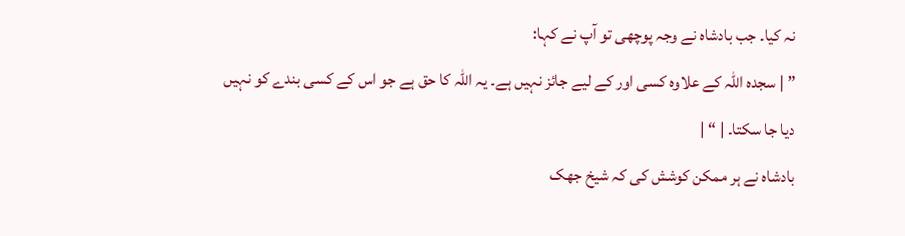نہ کیا۔ جب بادشاہ نے وجہ پوچھی تو آپ نے کہا:
” | سجدہ اللہ کے علاوہ کسی اور کے لیے جائز نہیں ہے۔ یہ اللہ کا حق ہے جو اس کے کسی بندے کو نہیں دیا جا سکتا۔ | “ |
بادشاہ نے ہر ممکن کوشش کی کہ شیخ جھک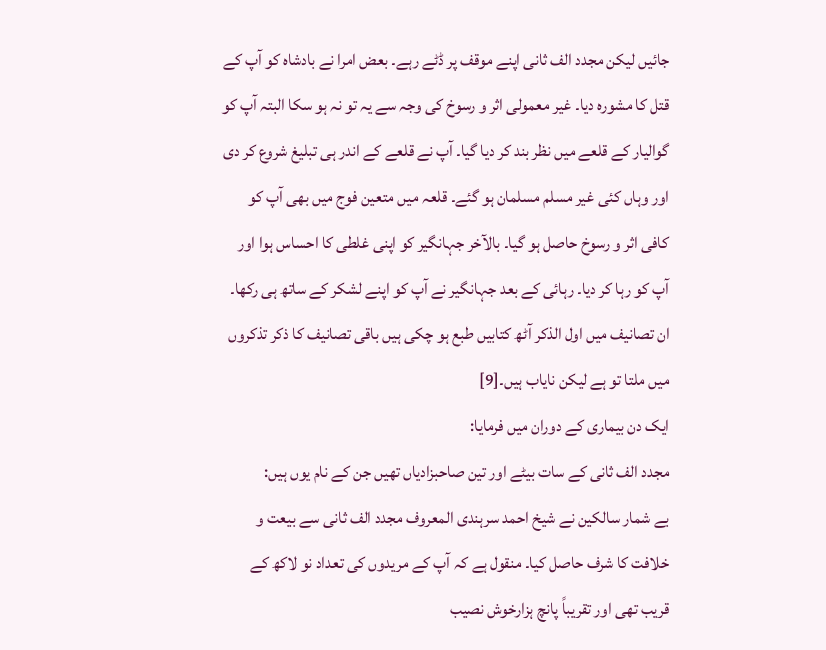جائیں لیکن مجدد الف ثانی اپنے موقف پر ڈٹے رہے۔ بعض امرا نے بادشاہ کو آپ کے قتل کا مشورہ دیا۔ غیر معمولی اثر و رسوخ کی وجہ سے یہ تو نہ ہو سکا البتہ آپ کو گوالیار کے قلعے میں نظر بند کر دیا گیا۔ آپ نے قلعے کے اندر ہی تبلیغ شروع کر دی اور وہاں کئی غیر مسلم مسلمان ہو گئے۔ قلعہ میں متعین فوج میں بھی آپ کو کافی اثر و رسوخ حاصل ہو گیا۔ بالآخر جہانگیر کو اپنی غلطی کا احساس ہوا اور آپ کو رہا کر دیا۔ رہائی کے بعد جہانگیر نے آپ کو اپنے لشکر کے ساتھ ہی رکھا۔
ان تصانیف میں اول الذکر آٹھ کتابیں طبع ہو چکی ہیں باقی تصانیف کا ذکر تذکروں میں ملتا تو ہے لیکن نایاب ہیں۔[9]
ایک دن بیماری کے دوران میں فرمایا:
مجدد الف ثانی کے سات بیٹے اور تین صاحبزادیاں تھیں جن کے نام یوں ہیں:
بے شمار سالکین نے شیخ احمد سرہندی المعروف مجدد الف ثانی سے بیعت و خلافت کا شرف حاصل کیا۔ منقول ہے کہ آپ کے مریدوں کی تعداد نو لاکھ کے قریب تھی اور تقریباً پانچ ہزارخوش نصیب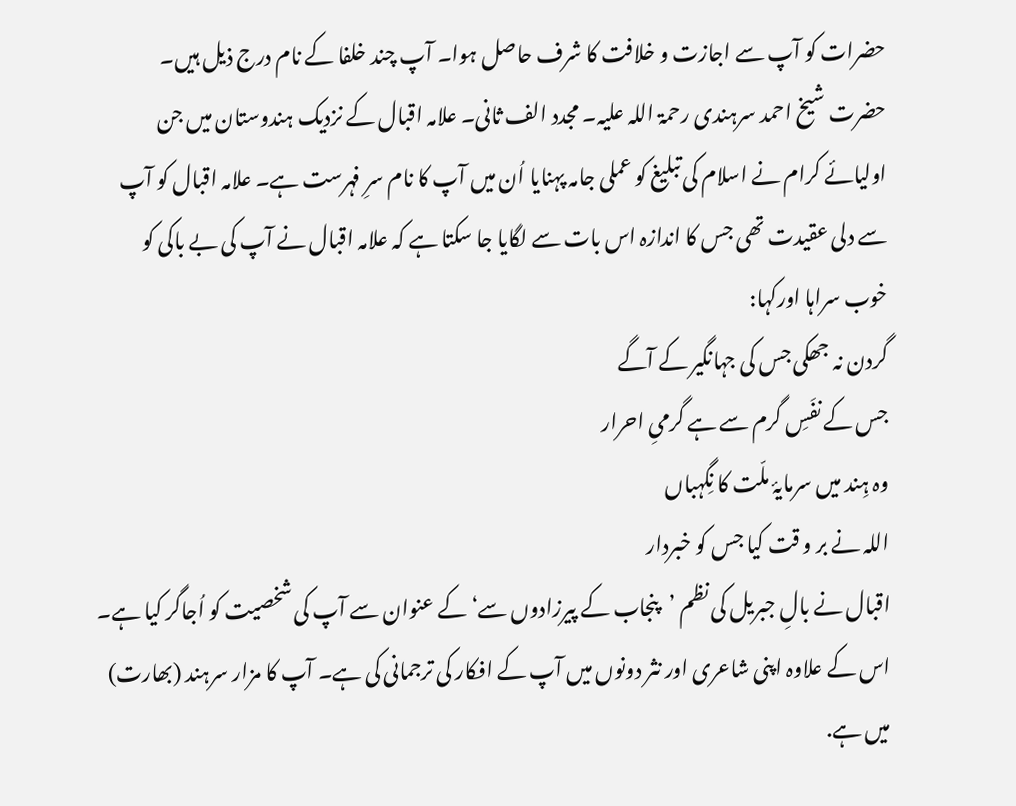حضرات کو آپ سے اجازت و خلافت کا شرف حاصل ہوا۔ آپ چند خلفا کے نام درج ذیل ہیں۔
حضرت شیخ احمد سرہندی رحمۃ اللہ علیہ۔ مجدد الف ثانی۔ علامہ اقبال کے نزدیک ہندوستان میں جن اولیائے کرام نے اسلام کی تبلیغ کو عملی جامہ پہنایا اُن میں آپ کا نام سرِ فہرست ہے۔ علامہ اقبال کو آپ سے دلی عقیدت تھی جس کا اندازہ اس بات سے لگایا جا سکتا ہے کہ علامہ اقبال نے آپ کی بے باکی کو خوب سراہا اورکہا:
گردن نہ جھکی جس کی جہانگیر کے آگے
جس کے نفَسِ گرم سے ہے گرمیِ احرار
وہ ہِند میں سرمایۂ ملّت کا نِگہباں
اللہ نے بر و قت کیا جس کو خبردار
اقبال نے بالِ جبریل کی نظم ’پنجاب کے پیرزادوں سے‘ کے عنوان سے آپ کی شخصیت کو اُجاگر کیا ہے۔ اس کے علاوہ اپنی شاعری اور نثر دونوں میں آپ کے افکار کی ترجمانی کی ہے۔ آپ کا مزار سرہند (بھارت) میں ہے.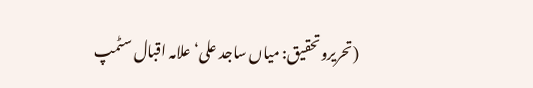(تحریروتحقیق: میاں ساجد علی‘ علامہ اقبال سٹمپ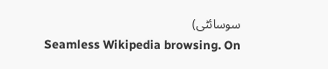سوسائٹی)
Seamless Wikipedia browsing. On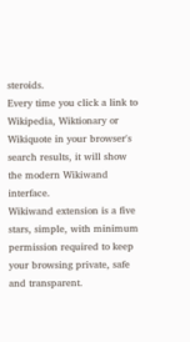steroids.
Every time you click a link to Wikipedia, Wiktionary or Wikiquote in your browser's search results, it will show the modern Wikiwand interface.
Wikiwand extension is a five stars, simple, with minimum permission required to keep your browsing private, safe and transparent.